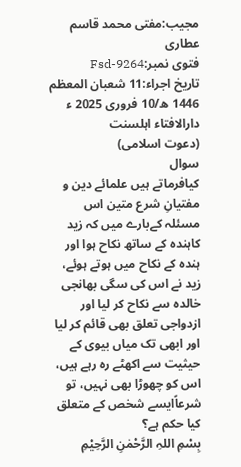مجیب:مفتی محمد قاسم عطاری
فتوی نمبر:Fsd-9264
تاریخ اجراء:11 شعبان المعظم 1446 ھ/10 فروری 2025 ء
دارالافتاء اہلسنت
(دعوت اسلامی)
سوال
کیافرماتے ہیں علمائے دین و مفتیانِ شرع متین اس مسئلہ کےبارے میں کہ زید کاہندہ کے ساتھ نکاح ہوا اور ہندہ کے نکاح میں ہوتے ہوئے، زید نے اس کی سگی بھانجی خالدہ سے نکاح کر لیا اور ازدواجی تعلق بھی قائم کر لیا اور ابھی تک میاں بیوی کے حیثیت سے اکھٹے رہ رہے ہیں، اس کو چھوڑا بھی نہیں، تو شرعاًایسے شخص کے متعلق کیا حکم ہے؟
بِسْمِ اللہِ الرَّحْمٰنِ الرَّحِيْمِ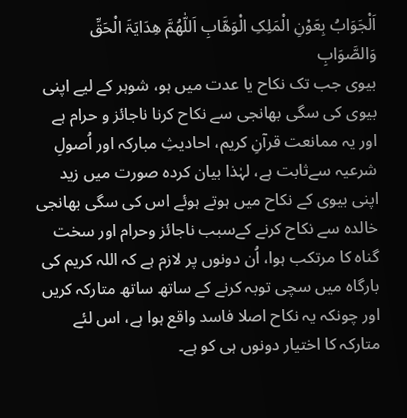اَلْجَوَابُ بِعَوْنِ الْمَلِکِ الْوَھَّابِ اَللّٰھُمَّ ھِدَایَۃَ الْحَقِّ وَالصَّوَابِ
بیوی جب تک نکاح یا عدت میں ہو، شوہر کے لیے اپنی بیوی کی سگی بھانجی سے نکاح کرنا ناجائز و حرام ہے اور یہ ممانعت قرآنِ کریم، احادیثِ مبارکہ اور اُصولِ شرعیہ سےثابت ہے، لہٰذا بیان کردہ صورت میں زید اپنی بیوی کے نکاح میں ہوتے ہوئے اس کی سگی بھانجی خالدہ سے نکاح کرنے کےسبب ناجائز وحرام اور سخت گناہ کا مرتکب ہوا، اُن دونوں پر لازم ہے کہ اللہ کریم کی بارگاہ میں سچی توبہ کرنے کے ساتھ ساتھ متارکہ کریں اور چونکہ یہ نکاح اصلا فاسد واقع ہوا ہے، اس لئے متارکہ کا اختیار دونوں ہی کو ہے۔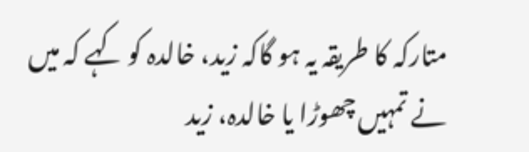متارکہ کا طریقہ یہ ہو گاکہ زید، خالدہ کو کہے کہ میں نے تمہیں چھوڑا یا خالدہ، زید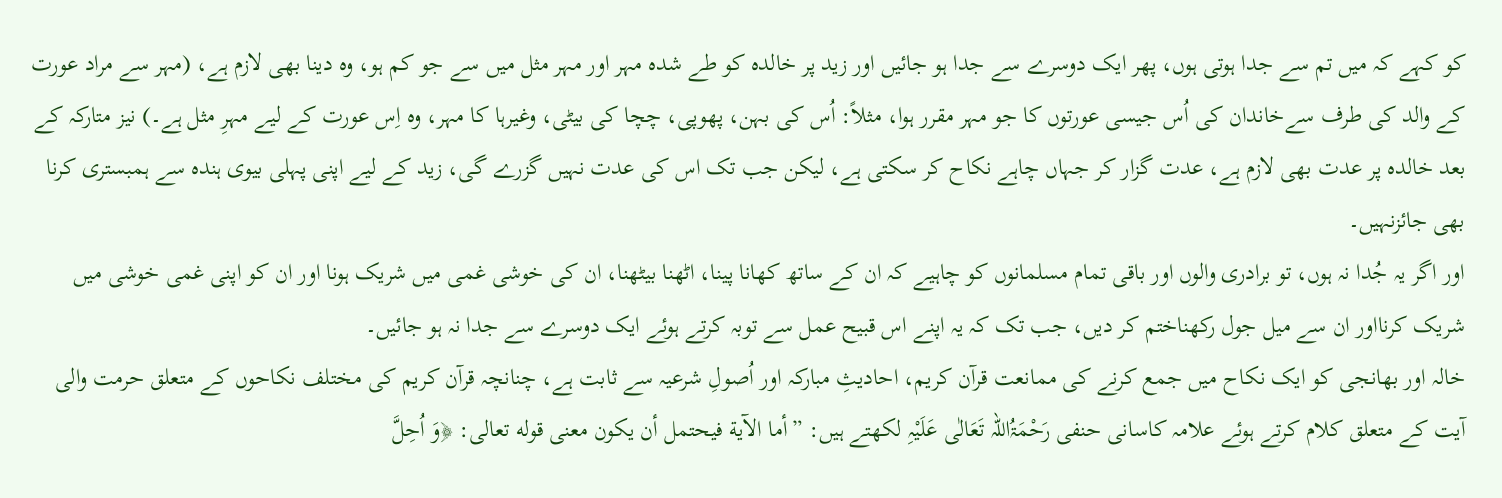کو کہے کہ میں تم سے جدا ہوتی ہوں، پھر ایک دوسرے سے جدا ہو جائیں اور زید پر خالدہ کو طے شدہ مہر اور مہر مثل میں سے جو کم ہو، وہ دینا بھی لازم ہے، (مہر سے مراد عورت کے والد کی طرف سےخاندان کی اُس جیسی عورتوں کا جو مہر مقرر ہوا، مثلاً: اُس کی بہن، پھوپی، چچا کی بیٹی، وغیرہا کا مہر، وہ اِس عورت کے ليے مہرِ مثل ہے۔) نیز متارکہ کے بعد خالدہ پر عدت بھی لازم ہے، عدت گزار کر جہاں چاہے نکاح کر سکتی ہے، لیکن جب تک اس کی عدت نہیں گزرے گی، زید کے لیے اپنی پہلی بیوی ہندہ سے ہمبستری کرنا بھی جائزنہیں۔
اور اگر یہ جُدا نہ ہوں، تو برادری والوں اور باقی تمام مسلمانوں کو چاہیے کہ ان کے ساتھ کھانا پینا، اٹھنا بیٹھنا، ان کی خوشی غمی میں شریک ہونا اور ان کو اپنی غمی خوشی میں شریک کرنااور ان سے میل جول رکھناختم کر دیں، جب تک کہ یہ اپنے اس قبیح عمل سے توبہ کرتے ہوئے ایک دوسرے سے جدا نہ ہو جائیں۔
خالہ اور بھانجی کو ایک نکاح میں جمع کرنے کی ممانعت قرآن کریم، احادیثِ مبارکہ اور اُصولِ شرعیہ سے ثابت ہے، چنانچہ قرآن کریم کی مختلف نکاحوں کے متعلق حرمت والی آیت کے متعلق کلام کرتے ہوئے علامہ کاسانی حنفی رَحْمَۃُاللہ تَعَالٰی عَلَیْہِ لکھتے ہیں: ”أما الآية فيحتمل أن يكون معنى قوله تعالى: ﴿وَ اُحِلَّ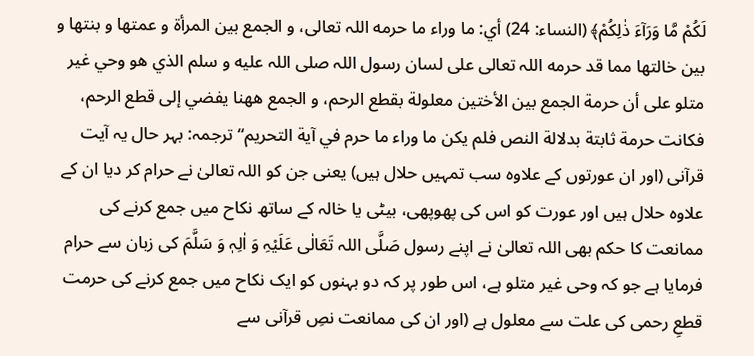لَکُمْ مَّا وَرَآءَ ذٰلِکُمْ﴾ (النساء: 24) أي: ما وراء ما حرمه اللہ تعالى، و الجمع بين المرأة و عمتها و بنتها و بين خالتها مما قد حرمه اللہ تعالى على لسان رسول اللہ صلى اللہ عليه و سلم الذي هو وحي غير متلو على أن حرمة الجمع بين الأختين معلولة بقطع الرحم، و الجمع ههنا يفضي إلى قطع الرحم، فكانت حرمة ثابتة بدلالة النص فلم يكن ما وراء ما حرم في آية التحريم“ ترجمہ: بہر حال یہ آیت قرآنی (اور ان عورتوں کے علاوہ سب تمہیں حلال ہیں) یعنی جن کو اللہ تعالیٰ نے حرام کر دیا ان کے علاوہ حلال ہیں اور عورت کو اس کی پھوپھی، بیٹی یا خالہ کے ساتھ نکاح میں جمع کرنے کی ممانعت کا حکم بھی اللہ تعالیٰ نے اپنے رسول صَلَّی اللہ تَعَالٰی عَلَیْہِ وَ اٰلِہٖ وَ سَلَّمَ کی زبان سے حرام فرمایا ہے جو کہ وحی غیر متلو ہے، اس طور پر کہ دو بہنوں کو ایک نکاح میں جمع کرنے کی حرمت قطعِ رحمی کی علت سے معلول ہے (اور ان کی ممانعت نصِ قرآنی سے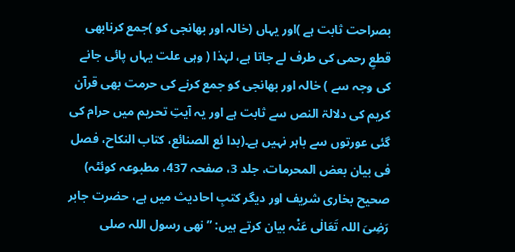بصراحت ثابت ہے )اور یہاں (خالہ اور بھانجی کو )جمع کرنابھی قطعِ رحمی کی طرف لے جاتا ہے، لہٰذا ( وہی علت یہاں پائی جانے کی وجہ سے ) خالہ اور بھانجی کو جمع کرنے کی حرمت بھی قرآن کریم کی دلالۃ النص سے ثابت ہے اور یہ آیتِ تحریم میں حرام کی گئی عورتوں سے باہر نہیں ہے۔(بدا ئع الصنائع، کتاب النکاح، فصل فی بیان بعض المحرمات، جلد 3، صفحہ 437، مطبوعہ کوئٹہ)
صحیح بخاری شریف اور دیگر کتبِ احادیث میں ہے، حضرت جابر رَضِیَ اللہ تَعَالٰی عَنْہ بیان کرتے ہیں: ”نهى رسول اللہ صلى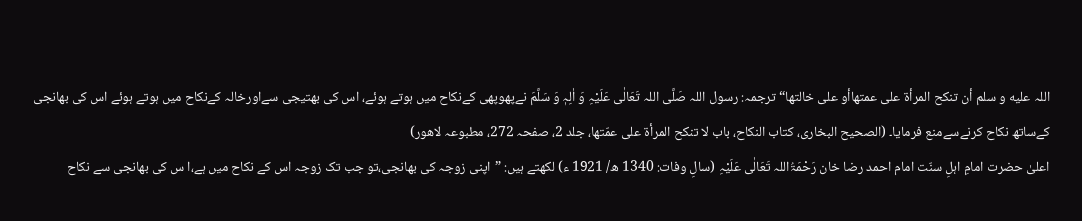اللہ عليه و سلم أن تنکح المرأة على عمتهاأو على خالتها“ ترجمہ: رسول اللہ صَلَّی اللہ تَعَالٰی عَلَیْہِ وَ اٰلِہٖ وَ سَلَّمَ نےپھوپھی کےنکاح میں ہوتے ہوئے، اس کی بھتیجی سےاورخالہ کےنکاح میں ہوتے ہوئے اس کی بھانجی کےساتھ نکاح کرنےسےمنع فرمایا۔ (الصحیح البخاری، کتاب النکاح، باب لا تنکح المرأۃ علی عمّتھا، جلد 2، صفحہ 272، مطبوعہ لاھور)
اعلیٰ حضرت امامِ اہلِ سنّت امام احمد رضا خان رَحْمَۃُاللہ تَعَالٰی عَلَیْہِ (سالِ وفات: 1340 ھ/ 1921 ء) لکھتے ہیں: ”اپنی زوجہ کی بھانجی،تو جب تک زوجہ اس کے نکاح میں ہے،ا س کی بھانجی سے نکاح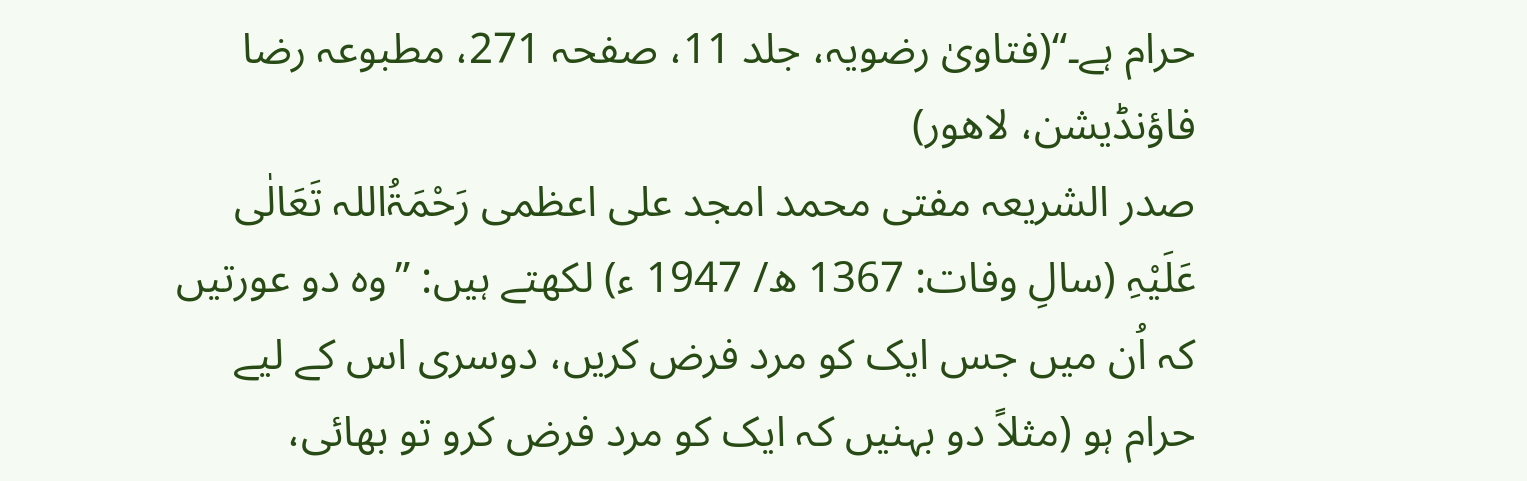حرام ہے۔“(فتاویٰ رضویہ، جلد 11، صفحہ 271، مطبوعہ رضا فاؤنڈیشن، لاھور)
صدر الشریعہ مفتی محمد امجد علی اعظمی رَحْمَۃُاللہ تَعَالٰی عَلَیْہِ (سالِ وفات: 1367 ھ/ 1947 ء) لکھتے ہیں: ”وہ دو عورتیں کہ اُن میں جس ایک کو مرد فرض کریں، دوسری اس کے ليے حرام ہو (مثلاً دو بہنیں کہ ایک کو مرد فرض کرو تو بھائی،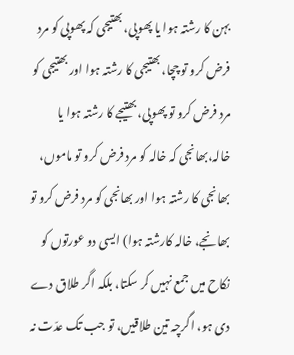بہن کا رشتہ ہوا یا پھوپی، بھتیجی کہ پھوپی کو مرد فرض کرو تو چچا، بھتیجی کا رشتہ ہوا اور بھتیجی کو مرد فرض کرو تو پھوپی، بھتیجے کا رشتہ ہوا یا خالہ،بھانجی کہ خالہ کو مرد فرض کرو تو ماموں، بھانجی کا رشتہ ہوا اور بھانجی کو مرد فرض کرو تو بھانجے، خالہ کارشتہ ہوا) ایسی دو عورتوں کو نکاح میں جمع نہیں کر سکتا، بلکہ اگر طلاق دے دی ہو، اگرچہ تین طلاقیں، تو جب تک عدّت نہ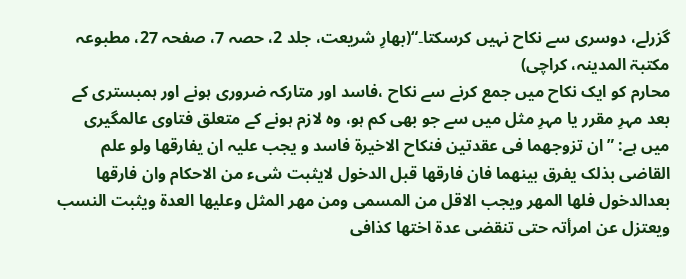گزرلے، دوسری سے نکاح نہیں کرسکتا۔“(بھارِ شریعت، جلد 2، حصہ 7، صفحہ 27، مطبوعہ مکتبۃ المدینہ، کراچی)
محارم کو ایک نکاح میں جمع کرنے سے نکاح ،فاسد اور متارکہ ضروری ہونے اور ہمبستری کے بعد مہرِ مقرر یا مہرِ مثل میں سے جو بھی کم ہو، وہ لازم ہونے کے متعلق فتاوی عالمگیری میں ہے: ”ان تزوجھما فی عقدتین فنکاح الاخیرۃ فاسد و یجب علیہ ان یفارقھا ولو علم القاضی بذلک یفرق بینھما فان فارقھا قبل الدخول لایثبت شیء من الاحکام وان فارقھا بعدالدخول فلھا المھر ویجب الاقل من المسمی ومن مھر المثل وعلیھا العدۃ ویثبت النسب ویعتزل عن امرأتہ حتی تنقضی عدۃ اختھا کذافی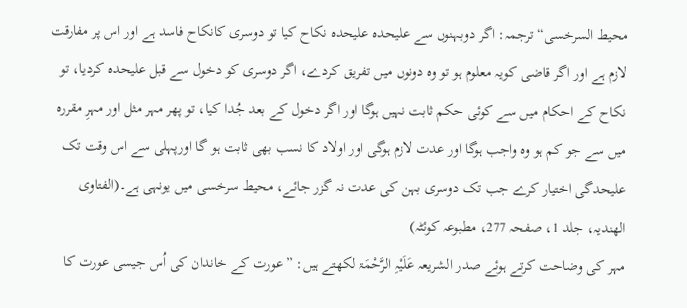محیط السرخسی“ ترجمہ: اگر دوبہنوں سے علیحدہ علیحدہ نکاح کیا تو دوسری کانکاح فاسد ہے اور اس پر مفارقت لازم ہے اور اگر قاضی کویہ معلوم ہو تو وہ دونوں میں تفریق کردے، اگر دوسری کو دخول سے قبل علیحدہ کردیا، تو نکاح کے احکام میں سے کوئی حکم ثابت نہیں ہوگا اور اگر دخول کے بعد جُدا کیا، تو پھر مہر مثل اور مہرِ مقررہ میں سے جو کم ہو وہ واجب ہوگا اور عدت لازم ہوگی اور اولاد کا نسب بھی ثابت ہو گا اورپہلی سے اس وقت تک علیحدگی اختیار کرے جب تک دوسری بہن کی عدت نہ گزر جائے، محیط سرخسی میں یونہی ہے۔(الفتاوی الھندیہ، جلد 1، صفحہ 277، مطبوعہ کوئٹہ)
مہر کی وضاحت کرتے ہوئے صدر الشریعہ عَلَیْہِ الرَّحْمَۃ لکھتے ہیں: ”عورت کے خاندان کی اُس جیسی عورت کا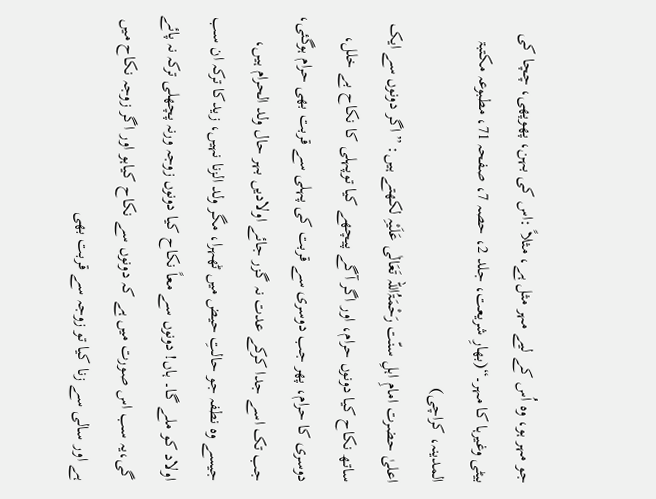جو مہر ہو، وہ اُس کے لیے مہر مثل ہے، مثلاً :اس کی بہن، پھوپھی، چچا کی بیٹی وغیرہا کا مہر۔“(بھارِ شریعت، جلد 2، حصہ 7، صفحہ 71، مطبوعہ مکتبۃ المدینہ، کراچی)
اعلیٰ حضرت امامِ اہلِ سنّت رَحْمَۃُاللہ تَعَالٰی عَلَیْہِ لکھتے ہیں: ”اگر دونوں سے ایک ساتھ نکاح کیا دونوں حرام، اور اگر آگے پیچھے کیا توپہلی کا نکاح بے خلل، دوسری کا حرام، پھر جب دوسری سے قربت کی پہلی سے قربت بھی حرام ہوگئی، جب تک اسے جدا کرکے عدت نہ گزر جائے اولادیں بہر حال ولد الحرام ہیں، جیسے وہ نطفہ جو حالتِ حیض میں ٹھہرا، مگر ولد الزنا نہیں، زیدکا ترکہ ان سب اولاد کو ملے گا۔ ہاں! دونوں سے معاً نکاح کیا دونوں زوجہ ورنہ پچھلی ترکہ نہ پائے گی،یہ سب اس صورت میں ہے کہ دونوں سے نکاح کیاہو اور اگر زوجہ نکاح میں ہے اور سالی سے زنا کیا تو زوجہ سے قربت بھی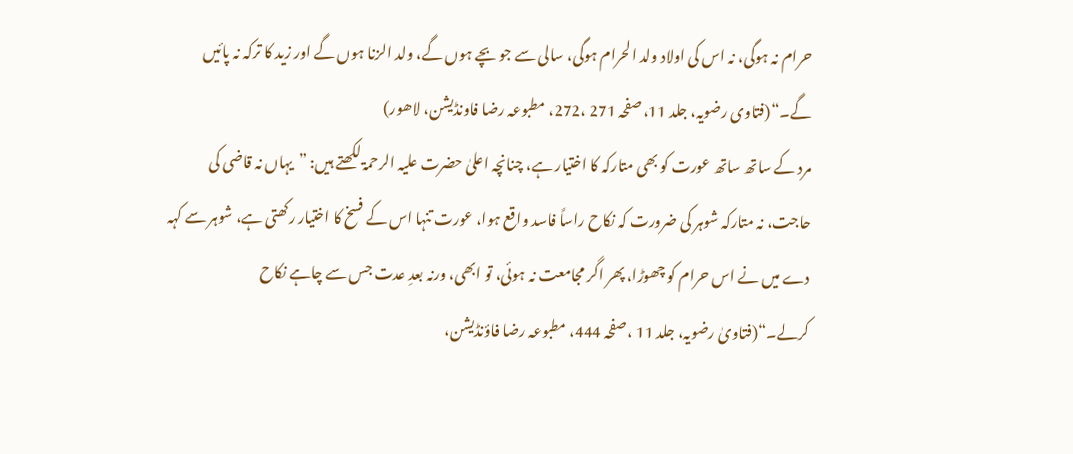حرام نہ ہوگی، نہ اس کی اولاد ولد الحرام ہوگی، سالی سے جو بچے ہوں گے، ولد الزنا ہوں گے اور زید کا ترکہ نہ پائیں گے۔“(فتاوی رضویہ، جلد 11، صفحہ 271 ،272، مطبوعہ رضا فاونڈیشن، لاھور)
مرد کے ساتھ ساتھ عورت کو بھی متارکہ کا اختیار ہے، چنانچہ اعلیٰ حضرت علیہ الرحمۃ لکھتے ہیں: ”یہاں نہ قاضی کی حاجت، نہ متارکہ شوہر کی ضرورت کہ نکاح راساً فاسد واقع ہوا، عورت تنہا اس کے فسخ کا اختیار رکھتی ہے، شوہر سے کہہ دے میں نے اس حرام کو چھوڑا، پھر اگر مجامعت نہ ہوئی، تو ابھی، ورنہ بعدِ عدت جس سے چاہے نکاح کرلے۔“(فتاویٰ رضویہ، جلد 11 ،صفحہ 444، مطبوعہ رضا فاؤنڈیشن،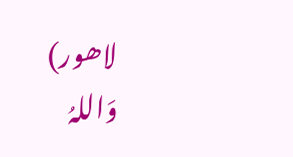لاھور)
وَاللہُ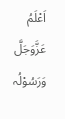اَعْلَمُ عَزَّوَجَلَّ وَرَسُوْلُہ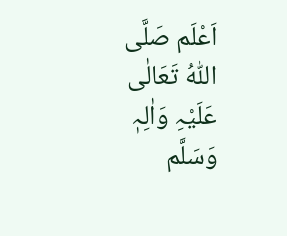اَعْلَم صَلَّی اللّٰہُ تَعَالٰی عَلَیْہِ وَاٰلِہٖ وَسَلَّم